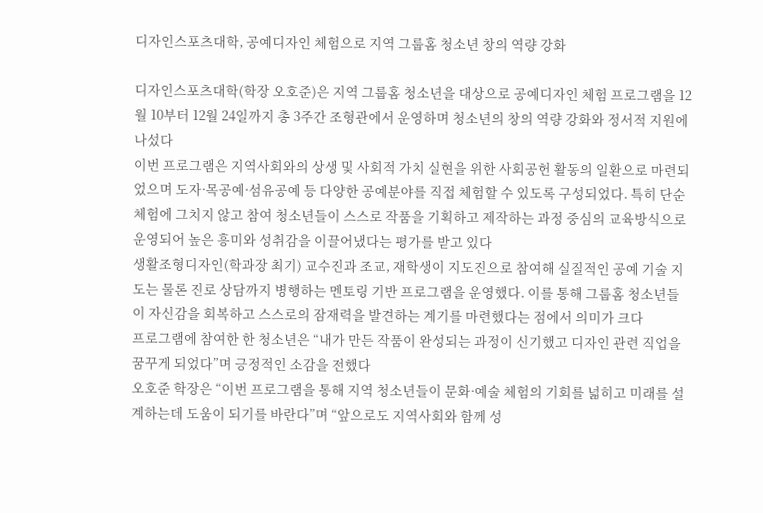디자인스포츠대학, 공예디자인 체험으로 지역 그룹홈 청소년 창의 역량 강화

디자인스포츠대학(학장 오호준)은 지역 그룹홈 청소년을 대상으로 공예디자인 체험 프로그램을 12월 10부터 12월 24일까지 총 3주간 조형관에서 운영하며 청소년의 창의 역량 강화와 정서적 지원에 나섰다
이번 프로그램은 지역사회와의 상생 및 사회적 가치 실현을 위한 사회공헌 활동의 일환으로 마련되었으며 도자·목공예·섬유공예 등 다양한 공예분야를 직접 체험할 수 있도록 구성되었다. 특히 단순 체험에 그치지 않고 참여 청소년들이 스스로 작품을 기획하고 제작하는 과정 중심의 교육방식으로 운영되어 높은 흥미와 성취감을 이끌어냈다는 평가를 받고 있다
생활조형디자인(학과장 최기) 교수진과 조교, 재학생이 지도진으로 참여해 실질적인 공예 기술 지도는 물론 진로 상담까지 병행하는 멘토링 기반 프로그램을 운영했다. 이를 통해 그룹홈 청소년들이 자신감을 회복하고 스스로의 잠재력을 발견하는 계기를 마련했다는 점에서 의미가 크다
프로그램에 참여한 한 청소년은 “내가 만든 작품이 완성되는 과정이 신기했고 디자인 관련 직업을 꿈꾸게 되었다”며 긍정적인 소감을 전했다
오호준 학장은 “이번 프로그램을 통해 지역 청소년들이 문화·예술 체험의 기회를 넓히고 미래를 설계하는데 도움이 되기를 바란다”며 “앞으로도 지역사회와 함께 성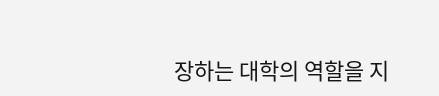장하는 대학의 역할을 지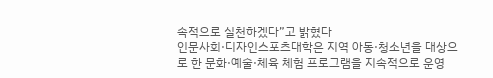속적으로 실천하겠다”고 밝혔다
인문사회·디자인스포츠대학은 지역 아동·청소년을 대상으로 한 문화·예술·체육 체험 프로그램을 지속적으로 운영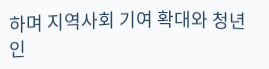하며 지역사회 기여 확대와 청년 인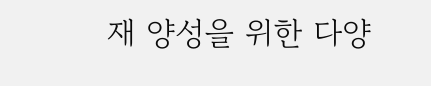재 양성을 위한 다양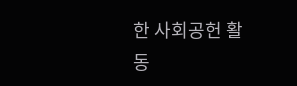한 사회공헌 활동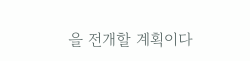을 전개할 계획이다